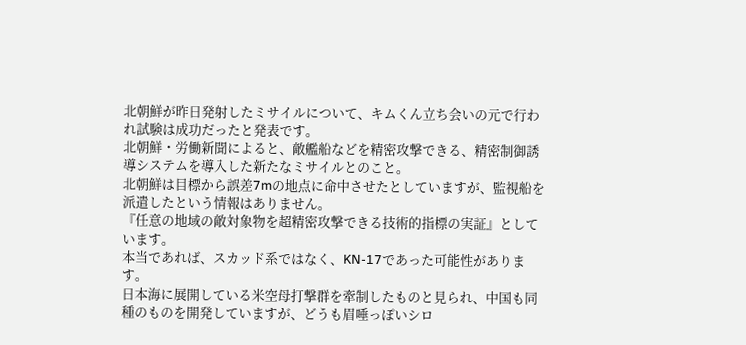北朝鮮が昨日発射したミサイルについて、キムくん立ち会いの元で行われ試験は成功だったと発表です。
北朝鮮・労働新聞によると、敵艦船などを精密攻撃できる、精密制御誘導システムを導入した新たなミサイルとのこと。
北朝鮮は目標から誤差7mの地点に命中させたとしていますが、監視船を派遣したという情報はありません。
『任意の地域の敵対象物を超精密攻撃できる技術的指標の実証』としています。
本当であれば、スカッド系ではなく、KN-17であった可能性があります。
日本海に展開している米空母打撃群を牽制したものと見られ、中国も同種のものを開発していますが、どうも眉唾っぽいシロ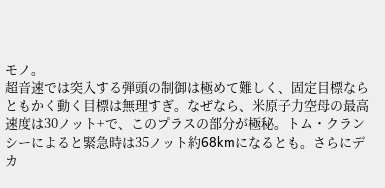モノ。
超音速では突入する弾頭の制御は極めて難しく、固定目標ならともかく動く目標は無理すぎ。なぜなら、米原子力空母の最高速度は30ノット+で、このプラスの部分が極秘。トム・クランシーによると緊急時は35ノット約68kmになるとも。さらにデカ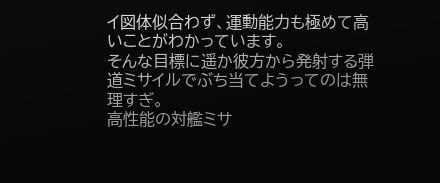イ図体似合わず、運動能力も極めて高いことがわかっています。
そんな目標に遥か彼方から発射する弾道ミサイルでぶち当てようってのは無理すぎ。
高性能の対艦ミサ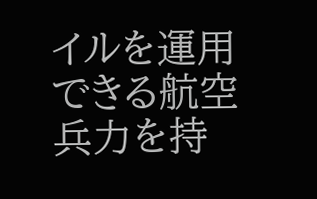イルを運用できる航空兵力を持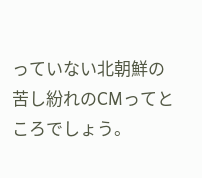っていない北朝鮮の苦し紛れのCMってところでしょう。